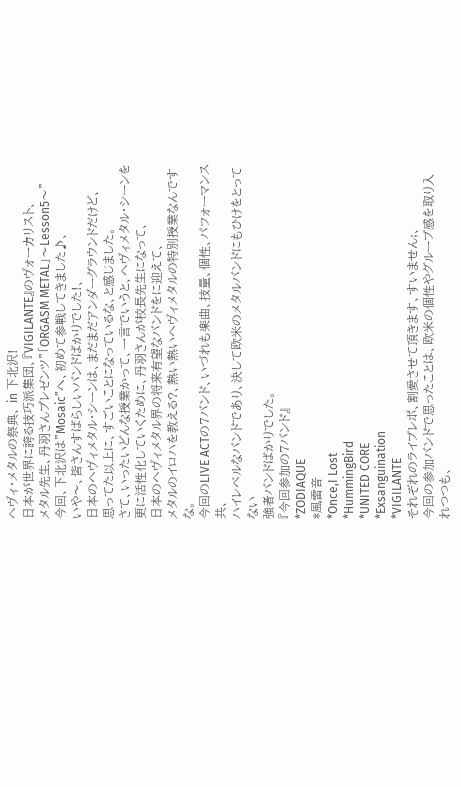ヘヴィ・メタルの祭典、 in 下北沢!
日本が世界に誇る技巧派集団、『VIGILANTE』のヴォーカリスト、
メタル先生、丹羽さんプレゼンツ”「ORGASM METAL」〜Lesson5〜”
今回、下北沢は”Mosaic”へ、初めて参戦してきました♪、
いや〜、皆さんすばらしいバンドばかりでした!、
日本のヘヴィメタル・シーンは、まだまだアンダーグラウンドだけど、
思ってた以上に、すごいことになっているな、と感じました。
さて、いったいどんな授業かって、一言でいうと、ヘヴィメタル・シーンを
更に活性化していくために、丹羽さんが校長先生になって、
日本のヘヴィメタル界の将来有望なバンドをに迎えて、
メタルのイロハを教える?、熱い熱いヘヴィメタルの特別授業なんですな。
今回のLIVE ACTの7バンド、いづれも楽曲、技量、個性、パフォーマンス共、
ハイレベルなバンドであり、決して欧米のメタルバンドにもひけをとってない
強者バンドばかりでした。
『今回参加の7バンド』
*ZODIAQUE
*風雷音
*Once,I Lost
*HummingBird
*UNITED CORE
*Exsanguination
*VIGILANTE
それぞれのライブレポ、割愛させて頂きます、すいません;、
今回の参加バンドで思ったことは、欧米の個性やグルーブ感を取り入れつつも、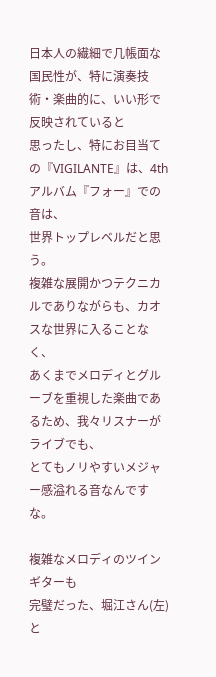日本人の繊細で几帳面な国民性が、特に演奏技術・楽曲的に、いい形で反映されていると
思ったし、特にお目当ての『VIGILANTE』は、4thアルバム『フォー』での音は、
世界トップレベルだと思う。
複雑な展開かつテクニカルでありながらも、カオスな世界に入ることなく、
あくまでメロディとグルーブを重視した楽曲であるため、我々リスナーがライブでも、
とてもノリやすいメジャー感溢れる音なんですな。

複雑なメロディのツインギターも
完璧だった、堀江さん(左)と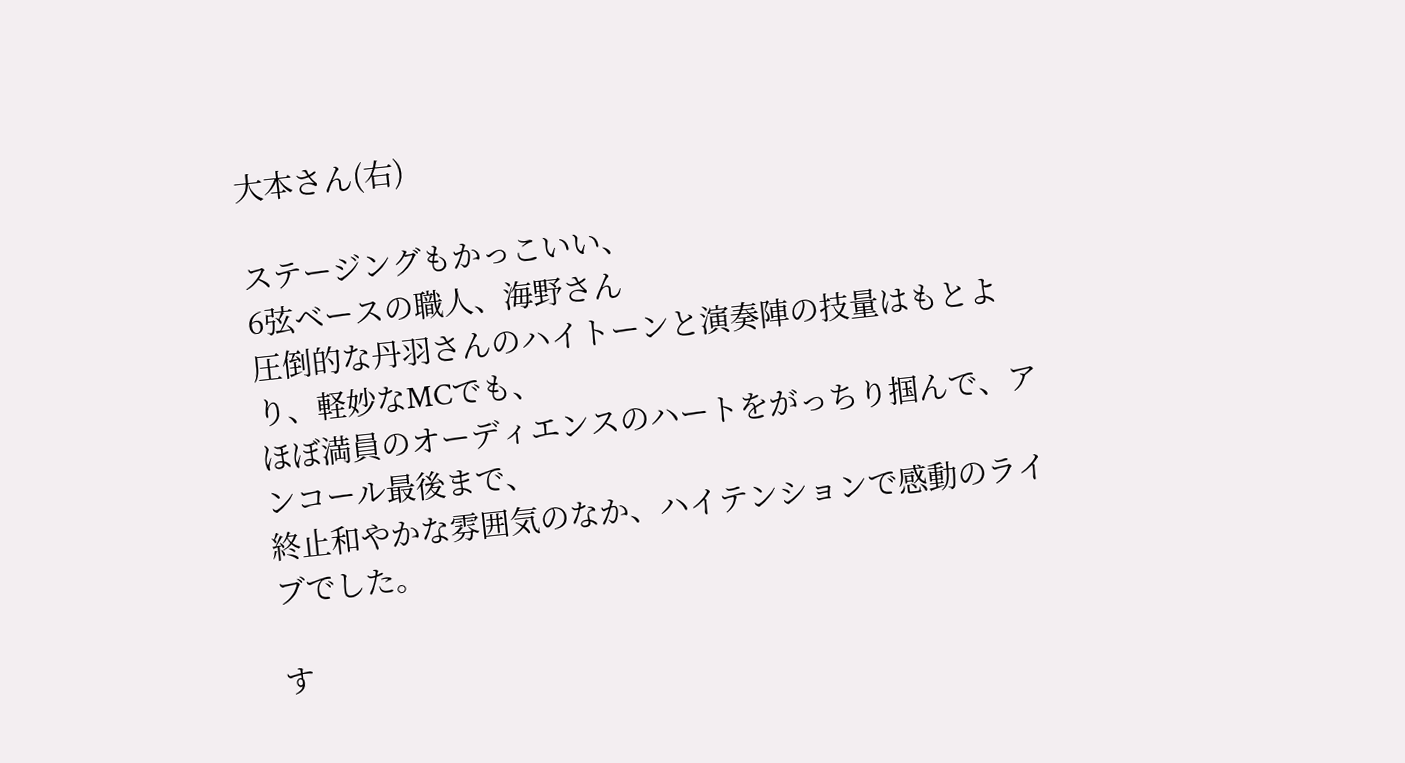大本さん(右)

ステージングもかっこいい、
6弦ベースの職人、海野さん
圧倒的な丹羽さんのハイトーンと演奏陣の技量はもとより、軽妙なMCでも、
ほぼ満員のオーディエンスのハートをがっちり掴んで、アンコール最後まで、
終止和やかな雰囲気のなか、ハイテンションで感動のライブでした。

す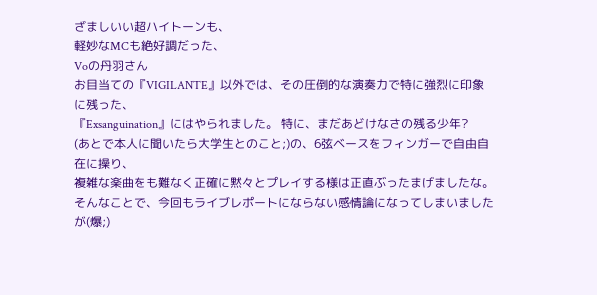ざましいい超ハイトーンも、
軽妙なMCも絶好調だった、
Voの丹羽さん
お目当ての『VIGILANTE』以外では、その圧倒的な演奏力で特に強烈に印象に残った、
『Exsanguination』にはやられました。 特に、まだあどけなさの残る少年?
(あとで本人に聞いたら大学生とのこと;)の、6弦ベースをフィンガーで自由自在に操り、
複雑な楽曲をも難なく正確に黙々とプレイする様は正直ぶったまげましたな。
そんなことで、今回もライブレポートにならない感情論になってしまいましたが(爆;)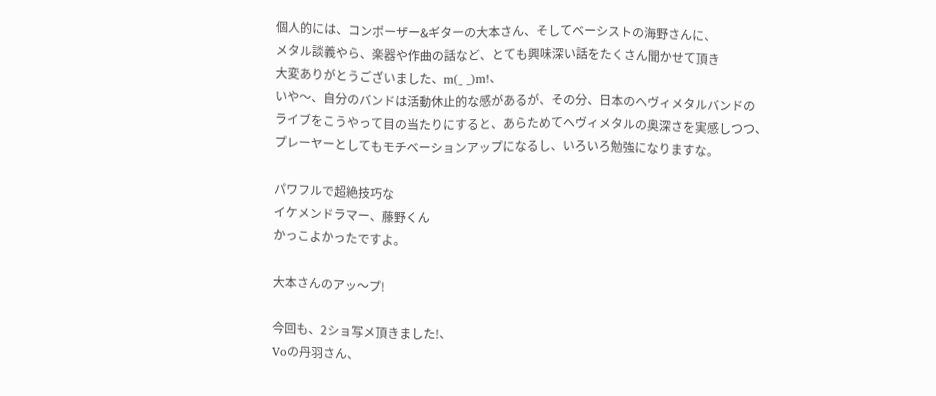個人的には、コンポーザー&ギターの大本さん、そしてベーシストの海野さんに、
メタル談義やら、楽器や作曲の話など、とても興味深い話をたくさん聞かせて頂き
大変ありがとうございました、m(_ _)m!、
いや〜、自分のバンドは活動休止的な感があるが、その分、日本のヘヴィメタルバンドの
ライブをこうやって目の当たりにすると、あらためてヘヴィメタルの奥深さを実感しつつ、
プレーヤーとしてもモチベーションアップになるし、いろいろ勉強になりますな。

パワフルで超絶技巧な
イケメンドラマー、藤野くん
かっこよかったですよ。

大本さんのアッ〜プ!

今回も、2ショ写メ頂きました!、
Voの丹羽さん、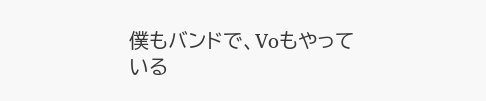僕もバンドで、Voもやっている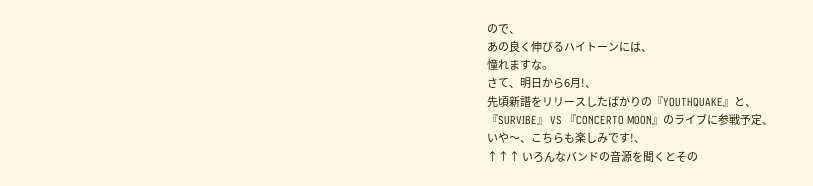ので、
あの良く伸びるハイトーンには、
憧れますな。
さて、明日から6月!、
先頃新譜をリリースしたばかりの『YOUTHQUAKE』と、
『SURVIBE』 VS 『CONCERTO MOON』のライブに参戦予定、
いや〜、こちらも楽しみです!、
↑↑↑ いろんなバンドの音源を聞くとその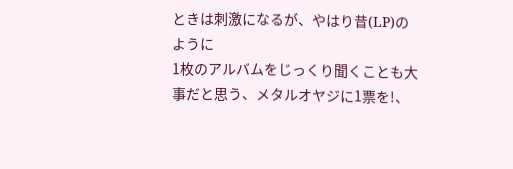ときは刺激になるが、やはり昔(LP)のように
1枚のアルバムをじっくり聞くことも大事だと思う、メタルオヤジに1票を!、